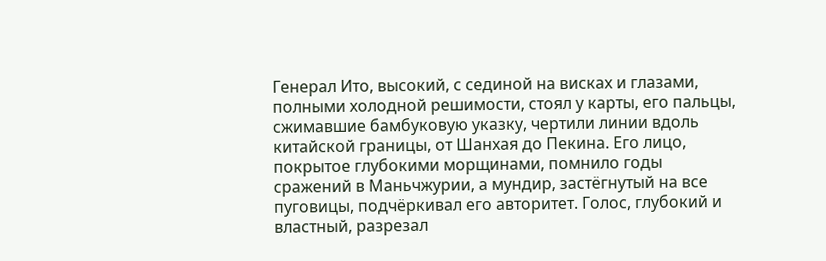Генерал Ито, высокий, с сединой на висках и глазами, полными холодной решимости, стоял у карты, его пальцы, сжимавшие бамбуковую указку, чертили линии вдоль китайской границы, от Шанхая до Пекина. Его лицо, покрытое глубокими морщинами, помнило годы сражений в Маньчжурии, а мундир, застёгнутый на все пуговицы, подчёркивал его авторитет. Голос, глубокий и властный, разрезал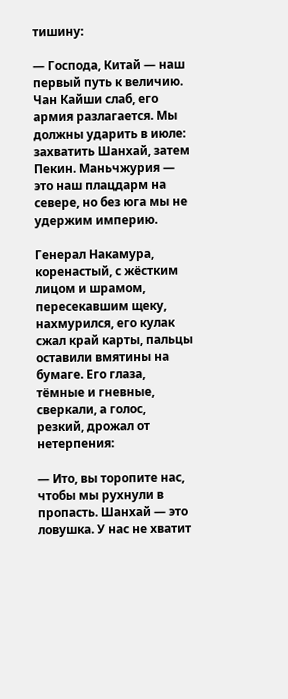тишину:

— Господа, Китай — наш первый путь к величию. Чан Кайши слаб, его армия разлагается. Мы должны ударить в июле: захватить Шанхай, затем Пекин. Маньчжурия — это наш плацдарм на севере, но без юга мы не удержим империю.

Генерал Накамура, коренастый, с жёстким лицом и шрамом, пересекавшим щеку, нахмурился, его кулак сжал край карты, пальцы оставили вмятины на бумаге. Его глаза, тёмные и гневные, сверкали, а голос, резкий, дрожал от нетерпения:

— Ито, вы торопите нас, чтобы мы рухнули в пропасть. Шанхай — это ловушка. У нас не хватит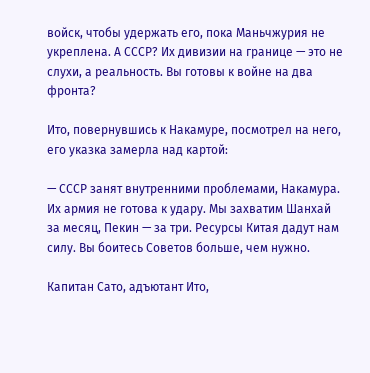войск, чтобы удержать его, пока Маньчжурия не укреплена. А СССР? Их дивизии на границе — это не слухи, а реальность. Вы готовы к войне на два фронта?

Ито, повернувшись к Накамуре, посмотрел на него, его указка замерла над картой:

— СССР занят внутренними проблемами, Накамура. Их армия не готова к удару. Мы захватим Шанхай за месяц, Пекин — за три. Ресурсы Китая дадут нам силу. Вы боитесь Советов больше, чем нужно.

Капитан Сато, адъютант Ито,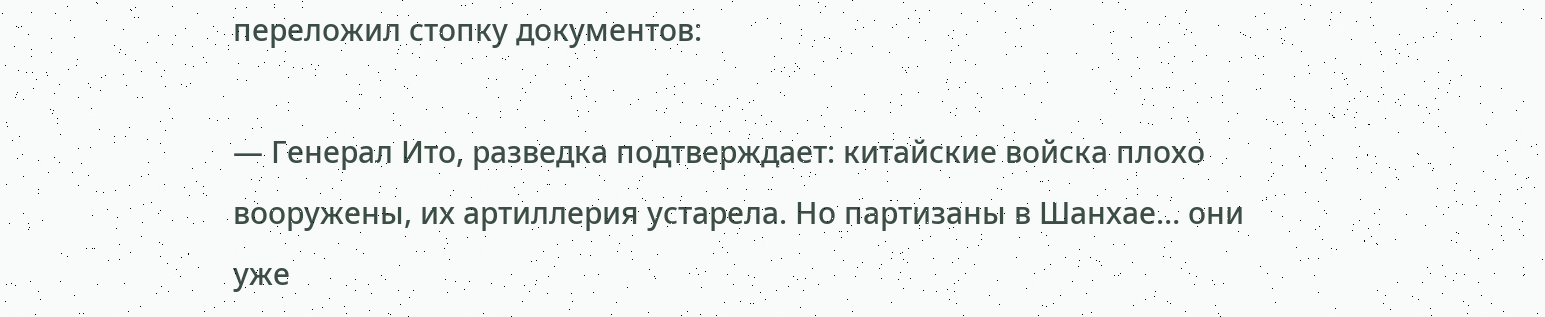переложил стопку документов:

— Генерал Ито, разведка подтверждает: китайские войска плохо вооружены, их артиллерия устарела. Но партизаны в Шанхае… они уже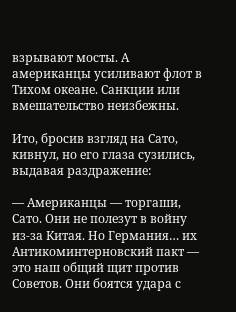взрывают мосты. А американцы усиливают флот в Тихом океане. Санкции или вмешательство неизбежны.

Ито, бросив взгляд на Сато, кивнул, но его глаза сузились, выдавая раздражение:

— Американцы — торгаши, Сато. Они не полезут в войну из-за Китая. Но Германия… их Антикоминтерновский пакт — это наш общий щит против Советов. Они боятся удара с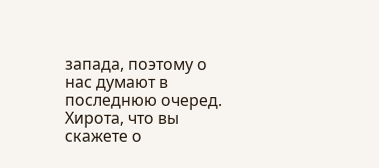запада, поэтому о нас думают в последнюю очеред. Хирота, что вы скажете о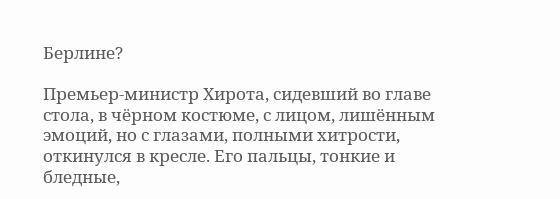Берлине?

Премьер-министр Хирота, сидевший во главе стола, в чёрном костюме, с лицом, лишённым эмоций, но с глазами, полными хитрости, откинулся в кресле. Его пальцы, тонкие и бледные,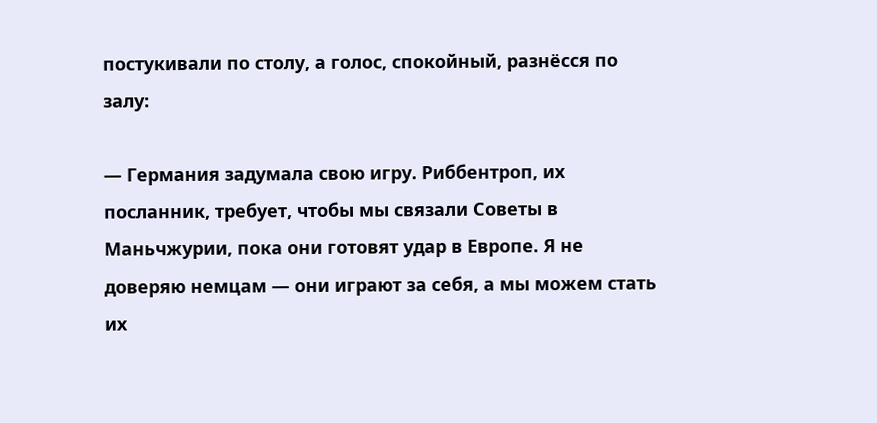постукивали по столу, а голос, спокойный, разнёсся по залу:

— Германия задумала свою игру. Риббентроп, их посланник, требует, чтобы мы связали Советы в Маньчжурии, пока они готовят удар в Европе. Я не доверяю немцам — они играют за себя, а мы можем стать их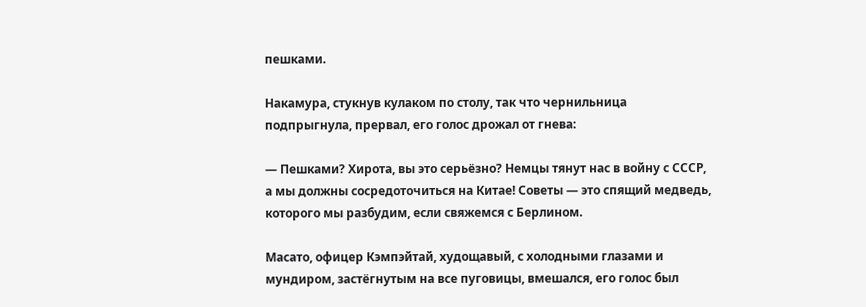пешками.

Накамура, стукнув кулаком по столу, так что чернильница подпрыгнула, прервал, его голос дрожал от гнева:

— Пешками? Хирота, вы это серьёзно? Немцы тянут нас в войну с СССР, а мы должны сосредоточиться на Китае! Советы — это спящий медведь, которого мы разбудим, если свяжемся с Берлином.

Масато, офицер Кэмпэйтай, худощавый, с холодными глазами и мундиром, застёгнутым на все пуговицы, вмешался, его голос был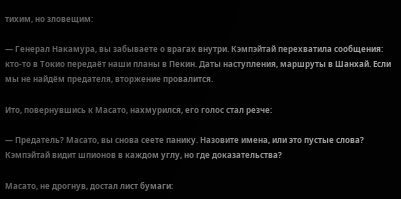тихим, но зловещим:

— Генерал Накамура, вы забываете о врагах внутри. Кэмпэйтай перехватила сообщения: кто-то в Токио передаёт наши планы в Пекин. Даты наступления, маршруты в Шанхай. Если мы не найдём предателя, вторжение провалится.

Ито, повернувшись к Масато, нахмурился, его голос стал резче:

— Предатель? Масато, вы снова сеете панику. Назовите имена, или это пустые слова? Кэмпэйтай видит шпионов в каждом углу, но где доказательства?

Масато, не дрогнув, достал лист бумаги: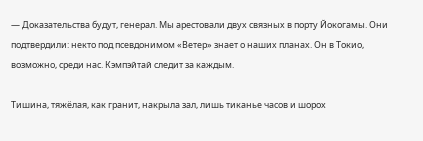— Доказательства будут, генерал. Мы арестовали двух связных в порту Йокогамы. Они подтвердили: некто под псевдонимом «Ветер» знает о наших планах. Он в Токио, возможно, среди нас. Кэмпэйтай следит за каждым.

Тишина, тяжёлая, как гранит, накрыла зал, лишь тиканье часов и шорох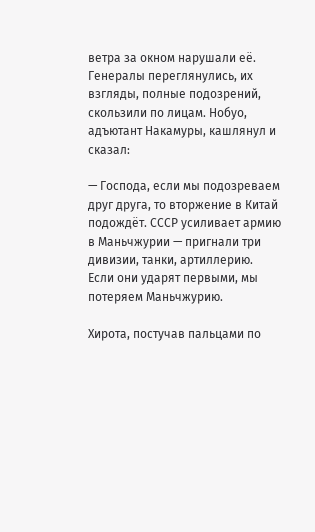ветра за окном нарушали её. Генералы переглянулись, их взгляды, полные подозрений, скользили по лицам. Нобуо, адъютант Накамуры, кашлянул и сказал:

— Господа, если мы подозреваем друг друга, то вторжение в Китай подождёт. СССР усиливает армию в Маньчжурии — пригнали три дивизии, танки, артиллерию. Если они ударят первыми, мы потеряем Маньчжурию.

Хирота, постучав пальцами по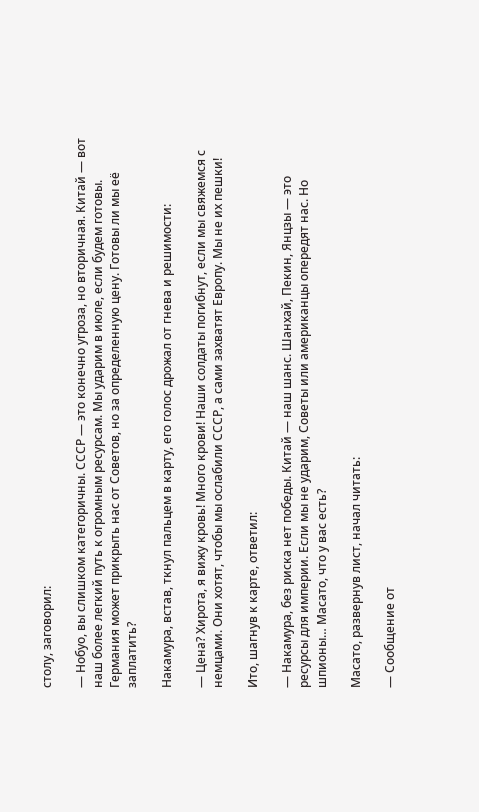столу, заговорил:

— Нобуо, вы слишком категоричны. СССР — это конечно угроза, но вторичная. Китай — вот наш более легкий путь к огромным ресурсам. Мы ударим в июле, если будем готовы. Германия может прикрыть нас от Советов, но за определенную цену. Готовы ли мы её заплатить?

Накамура, встав, ткнул пальцем в карту, его голос дрожал от гнева и решимости:

— Цена? Хирота, я вижу кровь! Много крови! Наши солдаты погибнут, если мы свяжемся с немцами. Они хотят, чтобы мы ослабили СССР, а сами захватят Европу. Мы не их пешки!

Ито, шагнув к карте, ответил:

— Накамура, без риска нет победы. Китай — наш шанс. Шанхай, Пекин, Янцзы — это ресурсы для империи. Если мы не ударим, Советы или американцы опередят нас. Но шпионы… Масато, что у вас есть?

Масато, развернув лист, начал читать:

— Сообщение от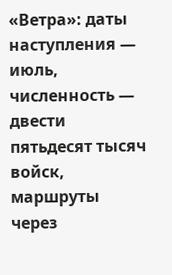«Ветра»: даты наступления — июль, численность — двести пятьдесят тысяч войск, маршруты через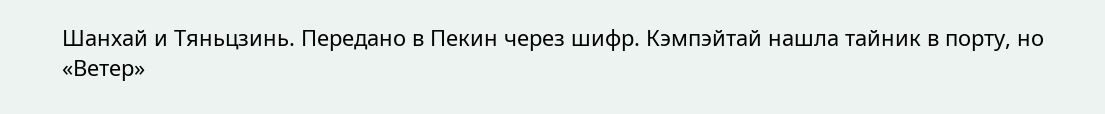Шанхай и Тяньцзинь. Передано в Пекин через шифр. Кэмпэйтай нашла тайник в порту, но «Ветер»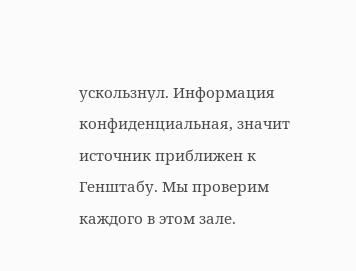ускользнул. Информация конфиденциальная, значит источник приближен к Генштабу. Мы проверим каждого в этом зале.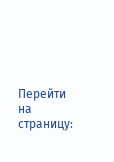Перейти на страницу: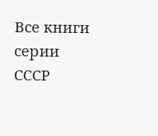Все книги серии СССР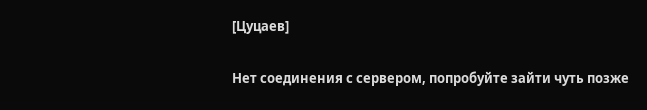[Цуцаев]

Нет соединения с сервером, попробуйте зайти чуть позже